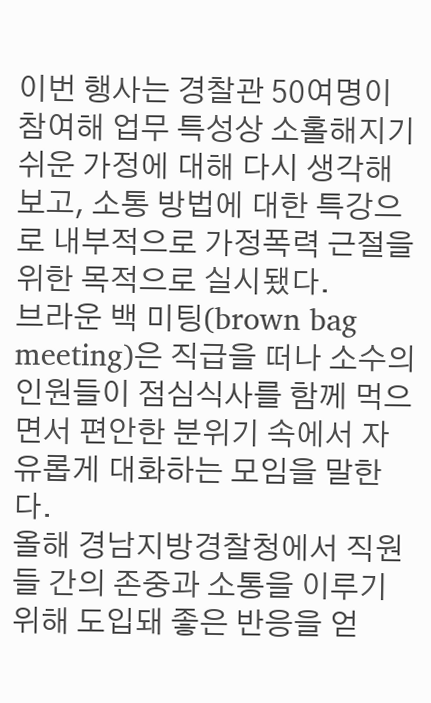이번 행사는 경찰관 50여명이 참여해 업무 특성상 소홀해지기 쉬운 가정에 대해 다시 생각해 보고, 소통 방법에 대한 특강으로 내부적으로 가정폭력 근절을 위한 목적으로 실시됐다.
브라운 백 미팅(brown bag meeting)은 직급을 떠나 소수의 인원들이 점심식사를 함께 먹으면서 편안한 분위기 속에서 자유롭게 대화하는 모임을 말한다.
올해 경남지방경찰청에서 직원들 간의 존중과 소통을 이루기 위해 도입돼 좋은 반응을 얻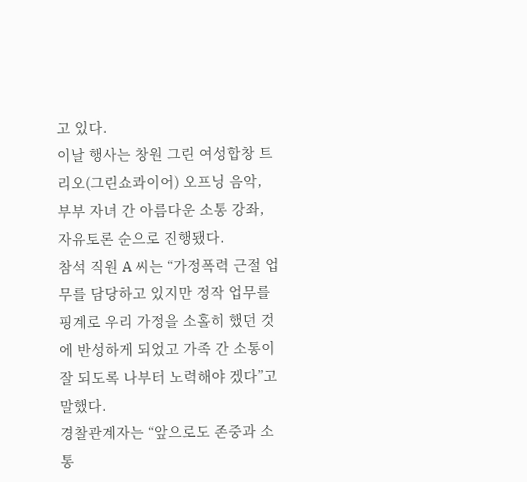고 있다.
이날 행사는 창원 그린 여성합창 트리오(그린쇼콰이어) 오프닝 음악, 부부 자녀 간 아름다운 소통 강좌, 자유토론 순으로 진행됐다.
참석 직원 A 씨는 “가정폭력 근절 업무를 담당하고 있지만 정작 업무를 핑계로 우리 가정을 소홀히 했던 것에 반성하게 되었고 가족 간 소통이 잘 되도록 나부터 노력해야 겠다”고 말했다.
경찰관계자는 “앞으로도 존중과 소통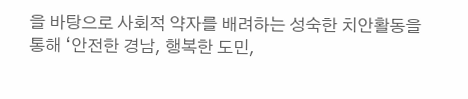을 바탕으로 사회적 약자를 배려하는 성숙한 치안활동을 통해 ‘안전한 경남, 행복한 도민,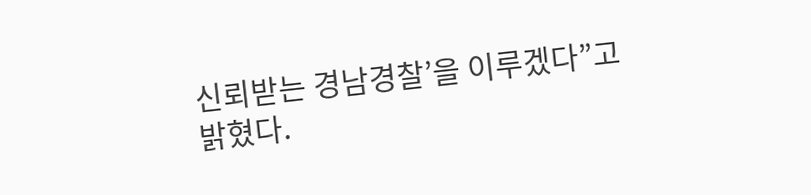신뢰받는 경남경찰’을 이루겠다”고 밝혔다.